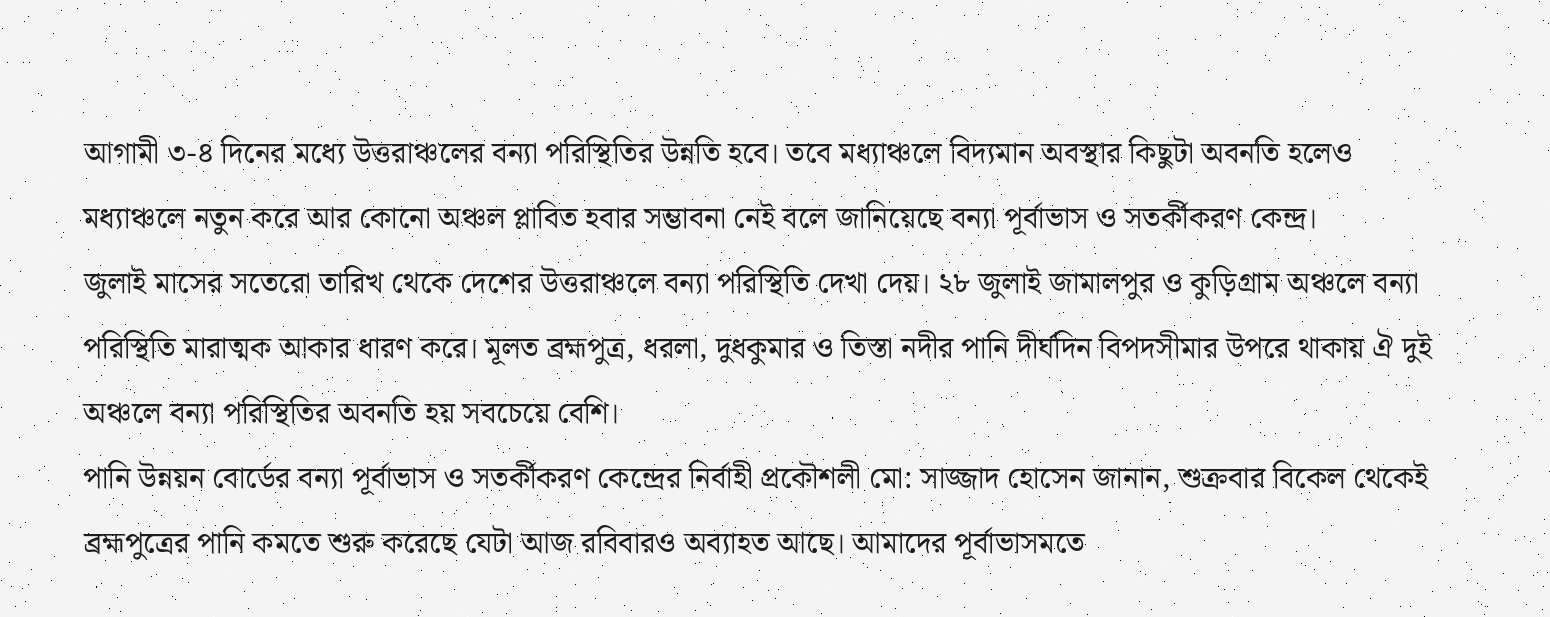আগামী ৩-৪ দিনের মধ্যে উত্তরাঞ্চলের বন্যা পরিস্থিতির উন্নতি হবে। তবে মধ্যাঞ্চলে বিদ্যমান অবস্থার কিছুটা অবনতি হলেও মধ্যাঞ্চলে নতুন করে আর কোনো অঞ্চল প্লাবিত হবার সম্ভাবনা নেই বলে জানিয়েছে বন্যা পূর্বাভাস ও সতর্কীকরণ কেন্দ্র।
জুলাই মাসের সতেরো তারিখ থেকে দেশের উত্তরাঞ্চলে বন্যা পরিস্থিতি দেখা দেয়। ২৮ জুলাই জামালপুর ও কুড়িগ্রাম অঞ্চলে বন্যা পরিস্থিতি মারাত্মক আকার ধারণ করে। মূলত ব্রহ্মপুত্র, ধরলা, দুধকুমার ও তিস্তা নদীর পানি দীর্ঘদিন বিপদসীমার উপরে থাকায় ঐ দুই অঞ্চলে বন্যা পরিস্থিতির অবনতি হয় সবচেয়ে বেশি।
পানি উন্নয়ন বোর্ডের বন্যা পূর্বাভাস ও সতর্কীকরণ কেন্দ্রের নির্বাহী প্রকৌশলী মো: সাজ্জাদ হোসেন জানান, শুক্রবার বিকেল থেকেই ব্রহ্মপুত্রের পানি কমতে শুরু করেছে যেটা আজ রবিবারও অব্যাহত আছে। আমাদের পূর্বাভাসমতে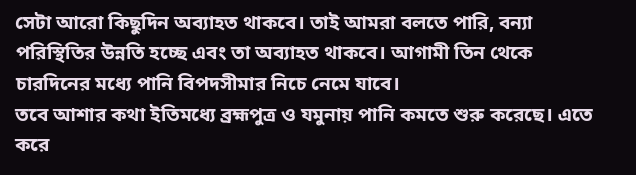সেটা আরো কিছুদিন অব্যাহত থাকবে। তাই আমরা বলতে পারি, বন্যা পরিস্থিতির উন্নতি হচ্ছে এবং তা অব্যাহত থাকবে। আগামী তিন থেকে চারদিনের মধ্যে পানি বিপদসীমার নিচে নেমে যাবে।
তবে আশার কথা ইতিমধ্যে ব্রহ্মপুত্র ও যমুনায় পানি কমতে শুরু করেছে। এতে করে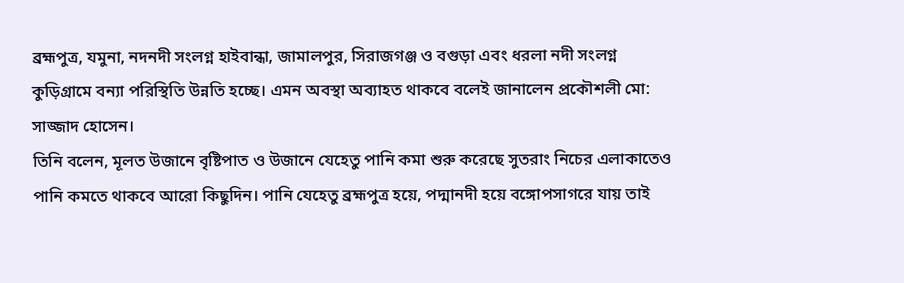ব্রহ্মপুত্র, যমুনা, নদনদী সংলগ্ন হাইবান্ধা, জামালপুর, সিরাজগঞ্জ ও বগুড়া এবং ধরলা নদী সংলগ্ন কুড়িগ্রামে বন্যা পরিস্থিতি উন্নতি হচ্ছে। এমন অবস্থা অব্যাহত থাকবে বলেই জানালেন প্রকৌশলী মো: সাজ্জাদ হোসেন।
তিনি বলেন, মূলত উজানে বৃষ্টিপাত ও উজানে যেহেতু পানি কমা শুরু করেছে সুতরাং নিচের এলাকাতেও পানি কমতে থাকবে আরো কিছুদিন। পানি যেহেতু ব্রহ্মপুত্র হয়ে, পদ্মানদী হয়ে বঙ্গোপসাগরে যায় তাই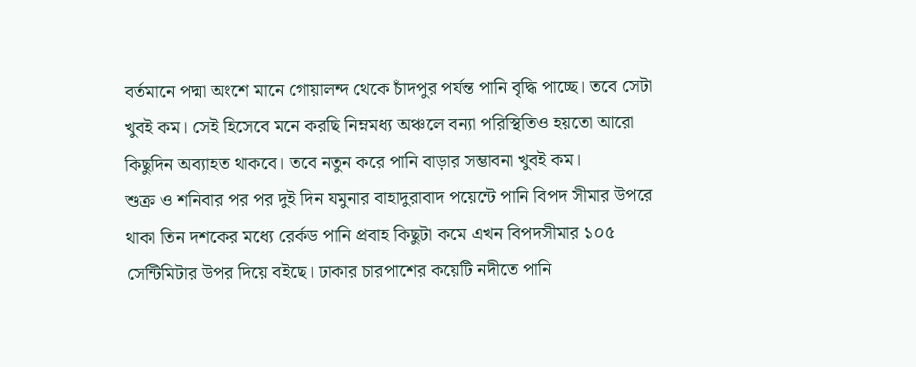বর্তমানে পদ্মা অংশে মানে গোয়ালন্দ থেকে চাঁদপুর পর্যন্ত পানি বৃদ্ধি পাচ্ছে। তবে সেটা খুবই কম। সেই হিসেবে মনে করছি নিম্নমধ্য অঞ্চলে বন্যা পরিস্থিতিও হয়তো আরো কিছুদিন অব্যাহত থাকবে। তবে নতুন করে পানি বাড়ার সম্ভাবনা খুবই কম।
শুক্র ও শনিবার পর পর দুই দিন যমুনার বাহাদুরাবাদ পয়েন্টে পানি বিপদ সীমার উপরে থাকা তিন দশকের মধ্যে রের্কড পানি প্রবাহ কিছুটা কমে এখন বিপদসীমার ১০৫ সেন্টিমিটার উপর দিয়ে বইছে। ঢাকার চারপাশের কয়েটি নদীতে পানি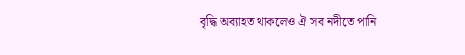বৃদ্ধি অব্যাহত থাকলেও ঐ সব নদীতে পানি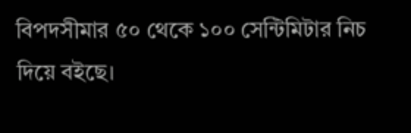বিপদসীমার ৫০ থেকে ১০০ সেন্টিমিটার নিচ দিয়ে বইছে।